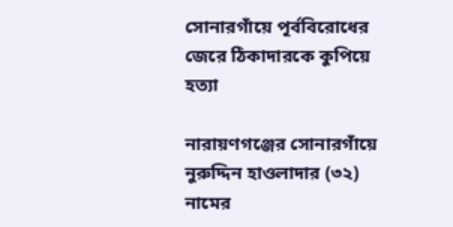সোনারগাঁয়ে পূর্ববিরোধের জেরে ঠিকাদারকে কুপিয়ে হত্যা

নারায়ণগঞ্জের সোনারগাঁয়ে নুরুদ্দিন হাওলাদার (৩২) নামের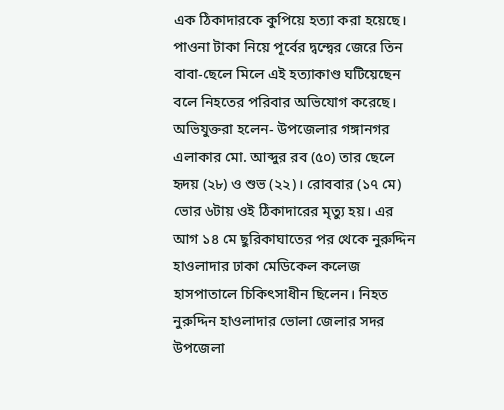এক ঠিকাদারকে কুপিয়ে হত্যা করা হয়েছে। পাওনা টাকা নিয়ে পূর্বের দ্বন্দ্বের জেরে তিন বাবা-ছেলে মিলে এই হত্যাকাণ্ড ঘটিয়েছেন বলে নিহতের পরিবার অভিযোগ করেছে। অভিযুক্তরা হলেন- উপজেলার গঙ্গানগর এলাকার মো. আব্দুর রব (৫০) তার ছেলে হৃদয় (২৮) ও শুভ (২২)। রোববার (১৭ মে) ভোর ৬টায় ওই ঠিকাদারের মৃত্যু হয়। এর আগ ১৪ মে ছুরিকাঘাতের পর থেকে নুরুদ্দিন হাওলাদার ঢাকা মেডিকেল কলেজ হাসপাতালে চিকিৎসাধীন ছিলেন। নিহত নুরুদ্দিন হাওলাদার ভোলা জেলার সদর উপজেলা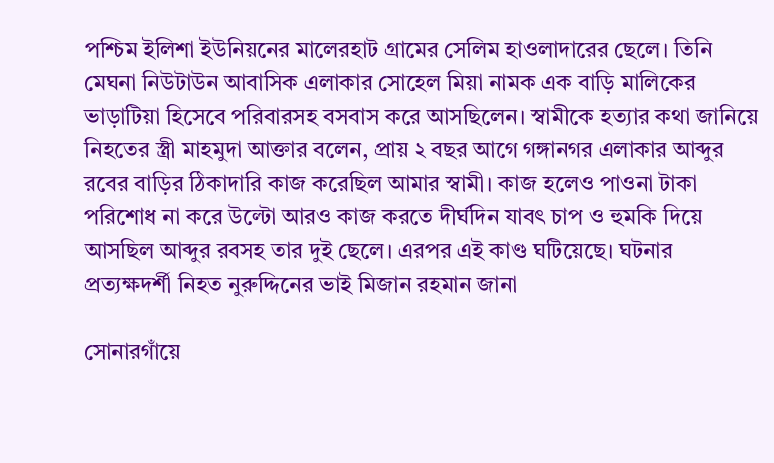পশ্চিম ইলিশা ইউনিয়নের মালেরহাট গ্রামের সেলিম হাওলাদারের ছেলে। তিনি মেঘনা নিউটাউন আবাসিক এলাকার সোহেল মিয়া নামক এক বাড়ি মালিকের ভাড়াটিয়া হিসেবে পরিবারসহ বসবাস করে আসছিলেন। স্বামীকে হত্যার কথা জানিয়ে নিহতের স্ত্রী মাহমুদা আক্তার বলেন, প্রায় ২ বছর আগে গঙ্গানগর এলাকার আব্দুর রবের বাড়ির ঠিকাদারি কাজ করেছিল আমার স্বামী। কাজ হলেও পাওনা টাকা পরিশোধ না করে উল্টো আরও কাজ করতে দীর্ঘদিন যাবৎ চাপ ও হুমকি দিয়ে আসছিল আব্দুর রবসহ তার দুই ছেলে। এরপর এই কাণ্ড ঘটিয়েছে। ঘটনার প্রত্যক্ষদর্শী নিহত নুরুদ্দিনের ভাই মিজান রহমান জানা

সোনারগাঁয়ে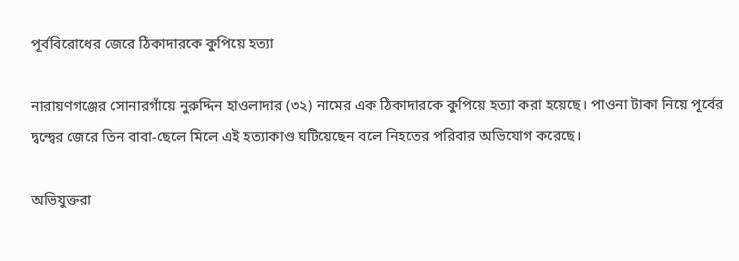পূর্ববিরোধের জেরে ঠিকাদারকে কুপিয়ে হত্যা

নারায়ণগঞ্জের সোনারগাঁয়ে নুরুদ্দিন হাওলাদার (৩২) নামের এক ঠিকাদারকে কুপিয়ে হত্যা করা হয়েছে। পাওনা টাকা নিয়ে পূর্বের দ্বন্দ্বের জেরে তিন বাবা-ছেলে মিলে এই হত্যাকাণ্ড ঘটিয়েছেন বলে নিহতের পরিবার অভিযোগ করেছে।

অভিযুক্তরা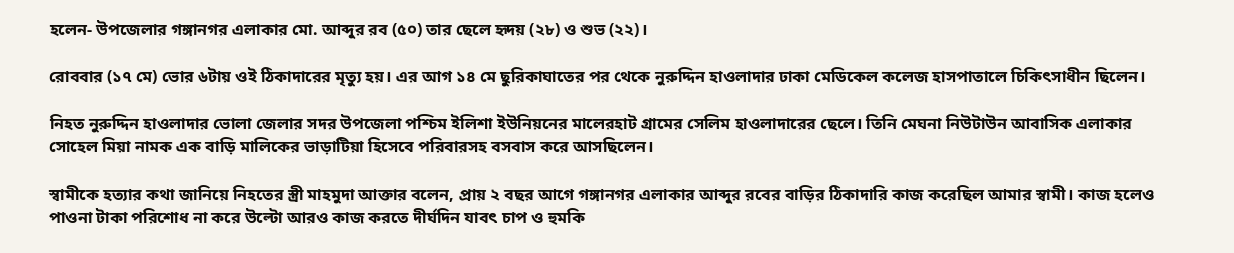হলেন- উপজেলার গঙ্গানগর এলাকার মো. আব্দুর রব (৫০) তার ছেলে হৃদয় (২৮) ও শুভ (২২)।

রোববার (১৭ মে) ভোর ৬টায় ওই ঠিকাদারের মৃত্যু হয়। এর আগ ১৪ মে ছুরিকাঘাতের পর থেকে নুরুদ্দিন হাওলাদার ঢাকা মেডিকেল কলেজ হাসপাতালে চিকিৎসাধীন ছিলেন।

নিহত নুরুদ্দিন হাওলাদার ভোলা জেলার সদর উপজেলা পশ্চিম ইলিশা ইউনিয়নের মালেরহাট গ্রামের সেলিম হাওলাদারের ছেলে। তিনি মেঘনা নিউটাউন আবাসিক এলাকার সোহেল মিয়া নামক এক বাড়ি মালিকের ভাড়াটিয়া হিসেবে পরিবারসহ বসবাস করে আসছিলেন।

স্বামীকে হত্যার কথা জানিয়ে নিহতের স্ত্রী মাহমুদা আক্তার বলেন, প্রায় ২ বছর আগে গঙ্গানগর এলাকার আব্দুর রবের বাড়ির ঠিকাদারি কাজ করেছিল আমার স্বামী। কাজ হলেও পাওনা টাকা পরিশোধ না করে উল্টো আরও কাজ করতে দীর্ঘদিন যাবৎ চাপ ও হুমকি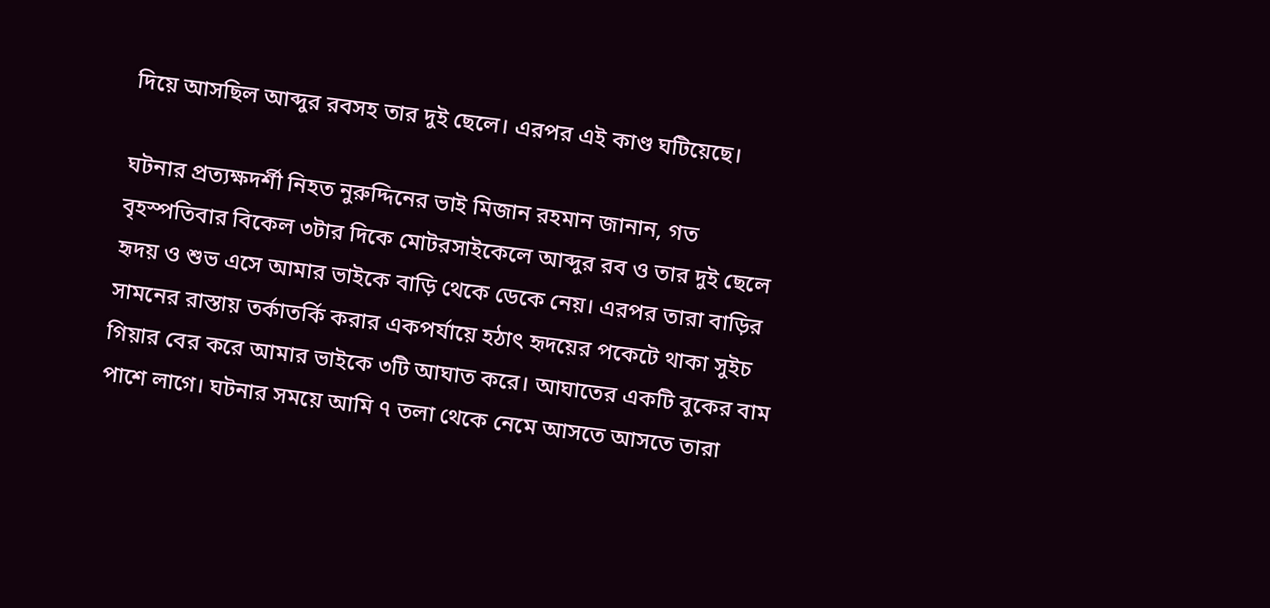দিয়ে আসছিল আব্দুর রবসহ তার দুই ছেলে। এরপর এই কাণ্ড ঘটিয়েছে।

ঘটনার প্রত্যক্ষদর্শী নিহত নুরুদ্দিনের ভাই মিজান রহমান জানান, গত বৃহস্পতিবার বিকেল ৩টার দিকে মোটরসাইকেলে আব্দুর রব ও তার দুই ছেলে হৃদয় ও শুভ এসে আমার ভাইকে বাড়ি থেকে ডেকে নেয়। এরপর তারা বাড়ির সামনের রাস্তায় তর্কাতর্কি করার একপর্যায়ে হঠাৎ হৃদয়ের পকেটে থাকা সুইচ গিয়ার বের করে আমার ভাইকে ৩টি আঘাত করে। আঘাতের একটি বুকের বাম পাশে লাগে। ঘটনার সময়ে আমি ৭ তলা থেকে নেমে আসতে আসতে তারা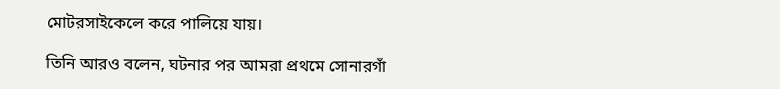মোটরসাইকেলে করে পালিয়ে যায়।

তিনি আরও বলেন, ঘটনার পর আমরা প্রথমে সোনারগাঁ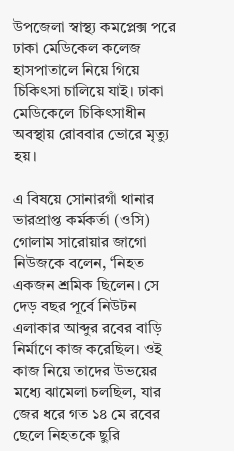উপজেলা স্বাস্থ্য কমপ্লেক্স পরে ঢাকা মেডিকেল কলেজ হাসপাতালে নিয়ে গিয়ে চিকিৎসা চালিয়ে যাই। ঢাকা মেডিকেলে চিকিৎসাধীন অবস্থায় রোববার ভোরে মৃত্যু হয়।

এ বিষয়ে সোনারগাঁ থানার ভারপ্রাপ্ত কর্মকর্তা (ওসি) গোলাম সারোয়ার জাগো নিউজকে বলেন, ‘নিহত একজন শ্রমিক ছিলেন। সে দেড় বছর পূর্বে নিউটন এলাকার আব্দুর রবের বাড়ি নির্মাণে কাজ করেছিল। ওই কাজ নিয়ে তাদের উভয়ের মধ্যে ঝামেলা চলছিল, যার জের ধরে গত ১৪ মে রবের ছেলে নিহতকে ছুরি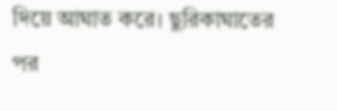দিয়ে আঘাত করে। ছুরিকাঘাতের পর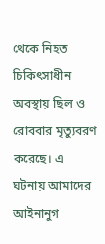থেকে নিহত চিকিৎসাধীন অবস্থায় ছিল ও রোববার মৃত্যুবরণ করেছে। এ ঘটনায় আমাদের আইনানুগ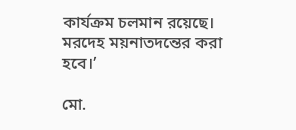কার্যক্রম চলমান রয়েছে। মরদেহ ময়নাতদন্তের করা হবে।’

মো.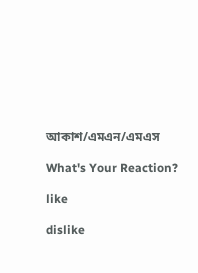আকাশ/এমএন/এমএস

What's Your Reaction?

like

dislike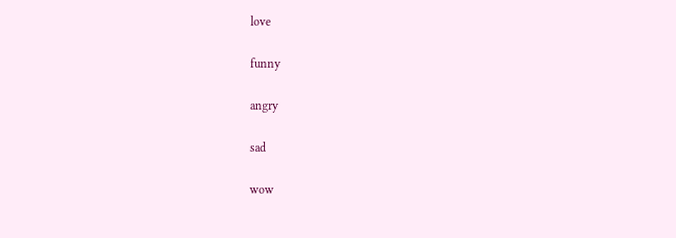love

funny

angry

sad

wow